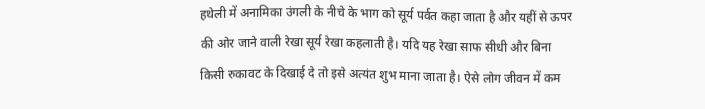हथेली में अनामिका उंगली के नीचे के भाग को सूर्य पर्वत कहा जाता है और यहीं से ऊपर की ओर जाने वाली रेखा सूर्य रेखा कहलाती है। यदि यह रेखा साफ सीधी और बिना किसी रुकावट के दिखाई दे तो इसे अत्यंत शुभ माना जाता है। ऐसे लोग जीवन में कम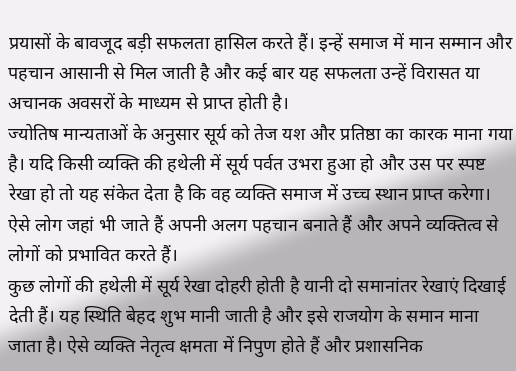प्रयासों के बावजूद बड़ी सफलता हासिल करते हैं। इन्हें समाज में मान सम्मान और पहचान आसानी से मिल जाती है और कई बार यह सफलता उन्हें विरासत या अचानक अवसरों के माध्यम से प्राप्त होती है।
ज्योतिष मान्यताओं के अनुसार सूर्य को तेज यश और प्रतिष्ठा का कारक माना गया है। यदि किसी व्यक्ति की हथेली में सूर्य पर्वत उभरा हुआ हो और उस पर स्पष्ट रेखा हो तो यह संकेत देता है कि वह व्यक्ति समाज में उच्च स्थान प्राप्त करेगा। ऐसे लोग जहां भी जाते हैं अपनी अलग पहचान बनाते हैं और अपने व्यक्तित्व से लोगों को प्रभावित करते हैं।
कुछ लोगों की हथेली में सूर्य रेखा दोहरी होती है यानी दो समानांतर रेखाएं दिखाई देती हैं। यह स्थिति बेहद शुभ मानी जाती है और इसे राजयोग के समान माना जाता है। ऐसे व्यक्ति नेतृत्व क्षमता में निपुण होते हैं और प्रशासनिक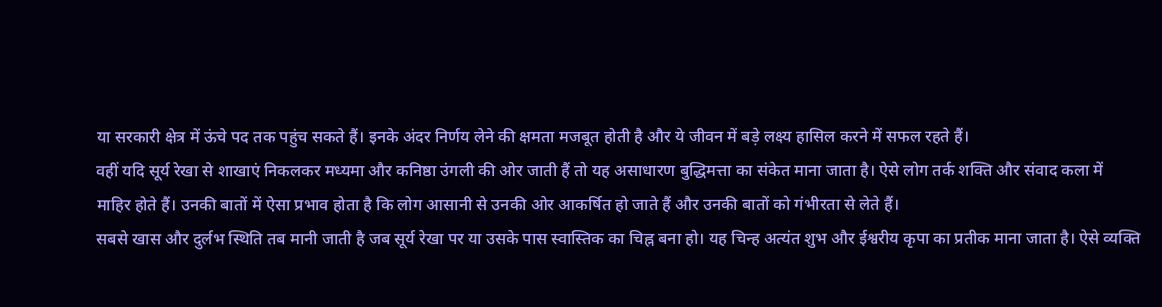या सरकारी क्षेत्र में ऊंचे पद तक पहुंच सकते हैं। इनके अंदर निर्णय लेने की क्षमता मजबूत होती है और ये जीवन में बड़े लक्ष्य हासिल करने में सफल रहते हैं।
वहीं यदि सूर्य रेखा से शाखाएं निकलकर मध्यमा और कनिष्ठा उंगली की ओर जाती हैं तो यह असाधारण बुद्धिमत्ता का संकेत माना जाता है। ऐसे लोग तर्क शक्ति और संवाद कला में माहिर होते हैं। उनकी बातों में ऐसा प्रभाव होता है कि लोग आसानी से उनकी ओर आकर्षित हो जाते हैं और उनकी बातों को गंभीरता से लेते हैं।
सबसे खास और दुर्लभ स्थिति तब मानी जाती है जब सूर्य रेखा पर या उसके पास स्वास्तिक का चिह्न बना हो। यह चिन्ह अत्यंत शुभ और ईश्वरीय कृपा का प्रतीक माना जाता है। ऐसे व्यक्ति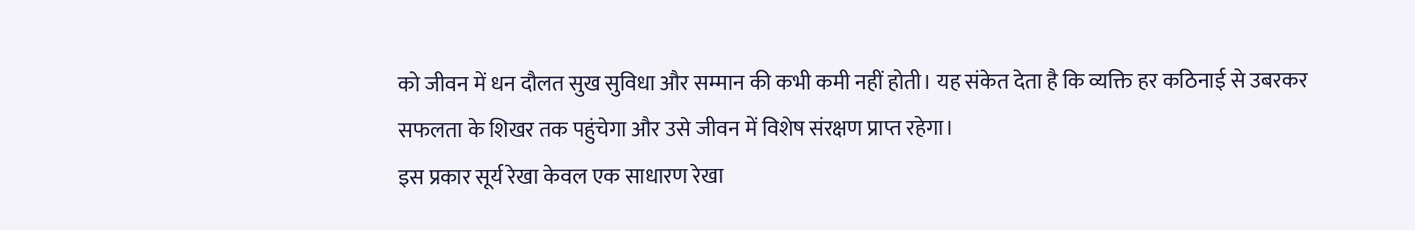को जीवन में धन दौलत सुख सुविधा और सम्मान की कभी कमी नहीं होती। यह संकेत देता है कि व्यक्ति हर कठिनाई से उबरकर सफलता के शिखर तक पहुंचेगा और उसे जीवन में विशेष संरक्षण प्राप्त रहेगा।
इस प्रकार सूर्य रेखा केवल एक साधारण रेखा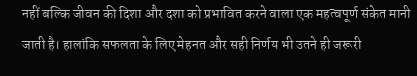नहीं बल्कि जीवन की दिशा और दशा को प्रभावित करने वाला एक महत्वपूर्ण संकेत मानी जाती है। हालांकि सफलता के लिए मेहनत और सही निर्णय भी उतने ही जरूरी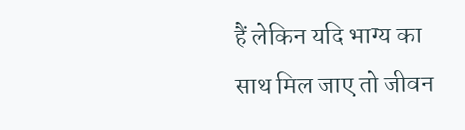हैं लेकिन यदि भाग्य का साथ मिल जाए तो जीवन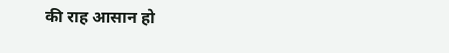की राह आसान हो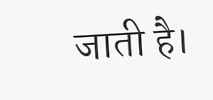जाती है।